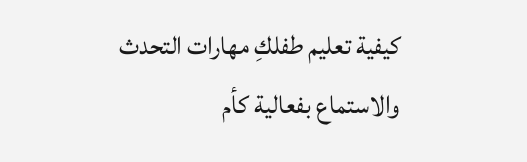كيفية تعليم طفلكِ مهارات التحدث والاستماع بفعالية كأم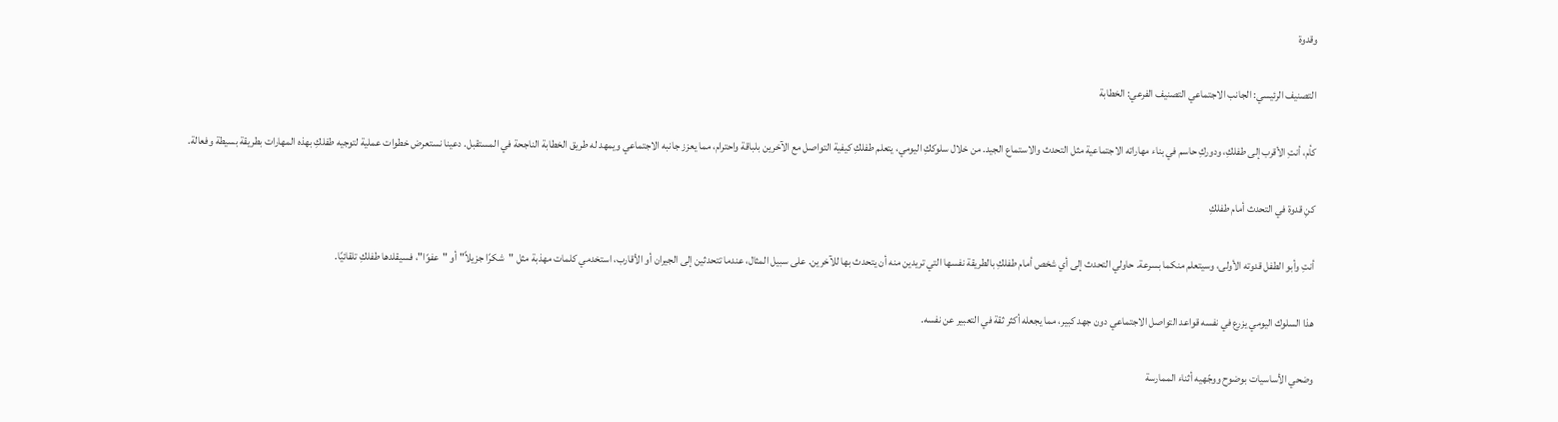وقدوة

التصنيف الرئيسي: الجانب الاجتماعي التصنيف الفرعي: الخطابة

كأم، أنتِ الأقرب إلى طفلكِ، ودوركِ حاسم في بناء مهاراته الاجتماعية مثل التحدث والاستماع الجيد. من خلال سلوككِ اليومي، يتعلم طفلكِ كيفية التواصل مع الآخرين بلباقة واحترام، مما يعزز جانبه الاجتماعي ويمهد له طريق الخطابة الناجحة في المستقبل. دعينا نستعرض خطوات عملية لتوجيه طفلكِ بهذه المهارات بطريقة بسيطة وفعالة.

كنِ قدوة في التحدث أمام طفلكِ

أنتِ وأبو الطفل قدوته الأولى، وسيتعلم منكما بسرعة. حاولي التحدث إلى أي شخص أمام طفلكِ بالطريقة نفسها التي تريدين منه أن يتحدث بها للآخرين. على سبيل المثال، عندما تتحدثين إلى الجيران أو الأقارب، استخدمي كلمات مهذبة مثل "شكرًا جزيلاً" أو "عفوًا"، فسيقلدها طفلكِ تلقائيًا.

هذا السلوك اليومي يزرع في نفسه قواعد التواصل الاجتماعي دون جهد كبير، مما يجعله أكثر ثقة في التعبير عن نفسه.

وضحي الأساسيات بوضوح ووجّهيه أثناء الممارسة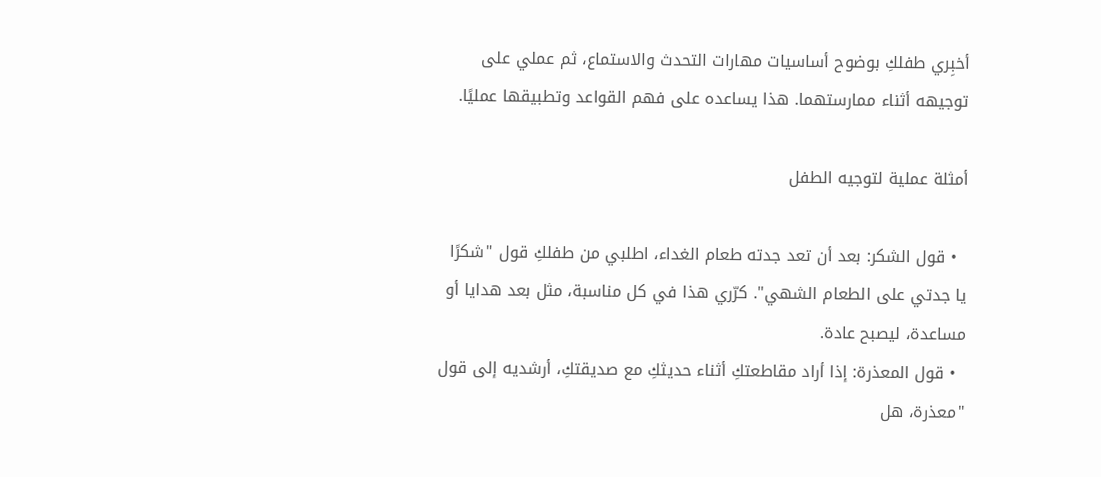أخبِري طفلكِ بوضوح أساسيات مهارات التحدث والاستماع، ثم عملي على توجيهه أثناء ممارستهما. هذا يساعده على فهم القواعد وتطبيقها عمليًا.

أمثلة عملية لتوجيه الطفل

  • قول الشكر: بعد أن تعد جدته طعام الغداء، اطلبي من طفلكِ قول "شكرًا يا جدتي على الطعام الشهي". كرّري هذا في كل مناسبة، مثل بعد هدايا أو مساعدة، ليصبح عادة.
  • قول المعذرة: إذا أراد مقاطعتكِ أثناء حديثكِ مع صديقتكِ، أرشديه إلى قول "معذرة، هل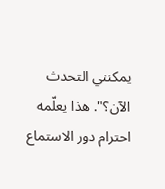يمكنني التحدث الآن؟". هذا يعلّمه احترام دور الاستماع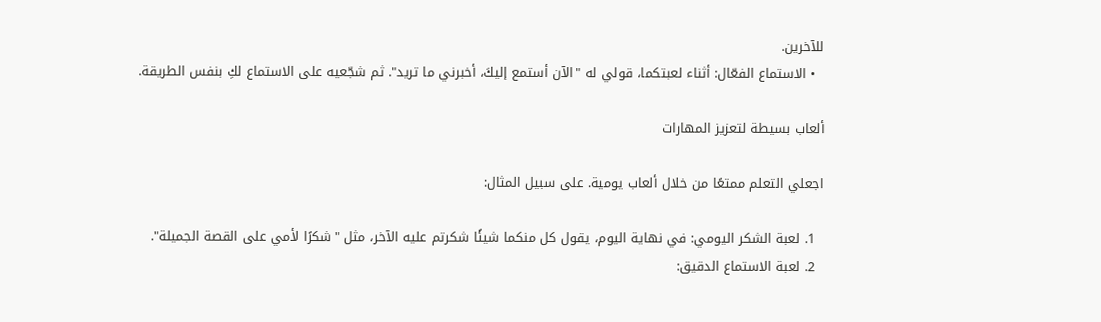للآخرين.
  • الاستماع الفعّال: أثناء لعبتكما، قولي له "الآن أستمع إليكَ، أخبرني ما تريد". ثم شجّعيه على الاستماع لكِ بنفس الطريقة.

ألعاب بسيطة لتعزيز المهارات

اجعلي التعلم ممتعًا من خلال ألعاب يومية. على سبيل المثال:

  1. لعبة الشكر اليومي: في نهاية اليوم، يقول كل منكما شيئًا شكرتم عليه الآخر، مثل "شكرًا لأمي على القصة الجميلة".
  2. لعبة الاستماع الدقيق: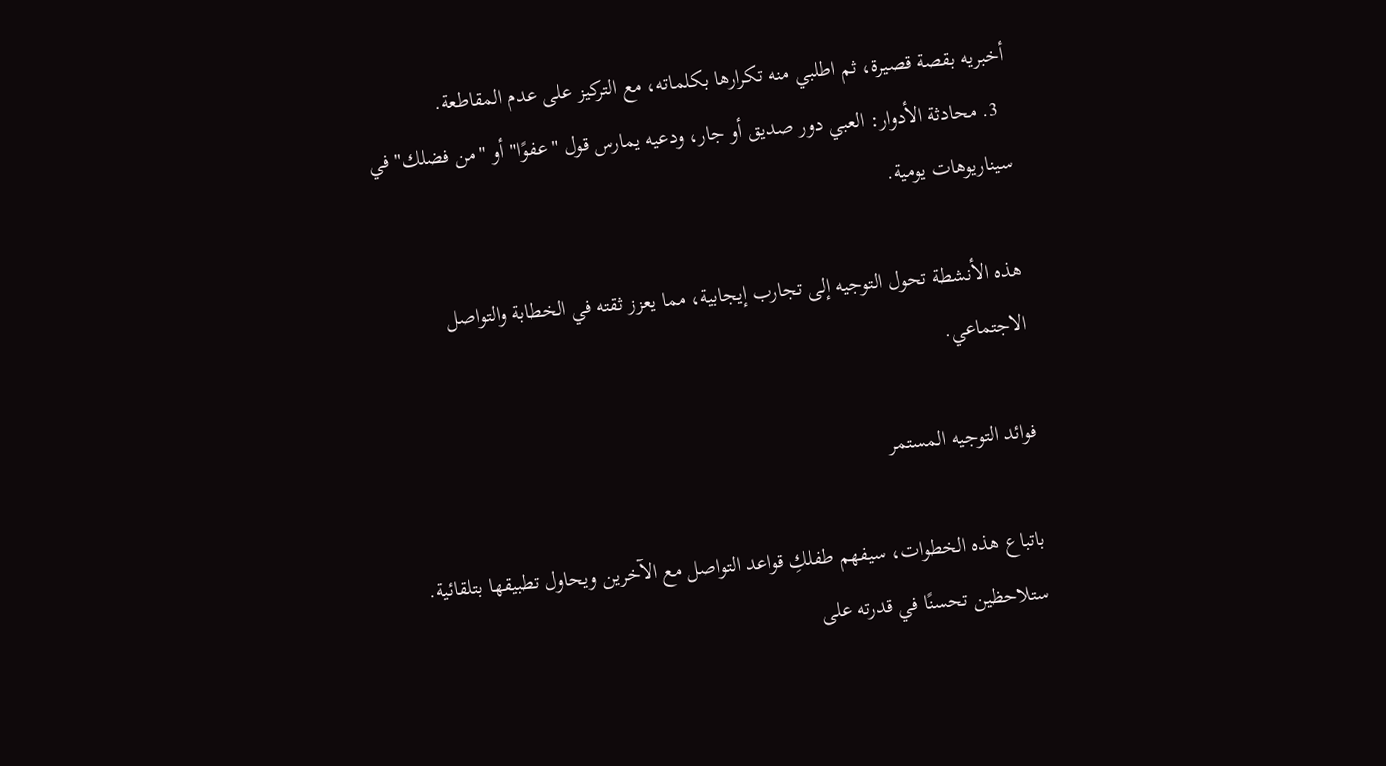أخبريه بقصة قصيرة، ثم اطلبي منه تكرارها بكلماته، مع التركيز على عدم المقاطعة.
  3. محادثة الأدوار: العبي دور صديق أو جار، ودعيه يمارس قول "عفوًا" أو "من فضلك" في سيناريوهات يومية.

هذه الأنشطة تحول التوجيه إلى تجارب إيجابية، مما يعزز ثقته في الخطابة والتواصل الاجتماعي.

فوائد التوجيه المستمر

باتباع هذه الخطوات، سيفهم طفلكِ قواعد التواصل مع الآخرين ويحاول تطبيقها بتلقائية. ستلاحظين تحسنًا في قدرته على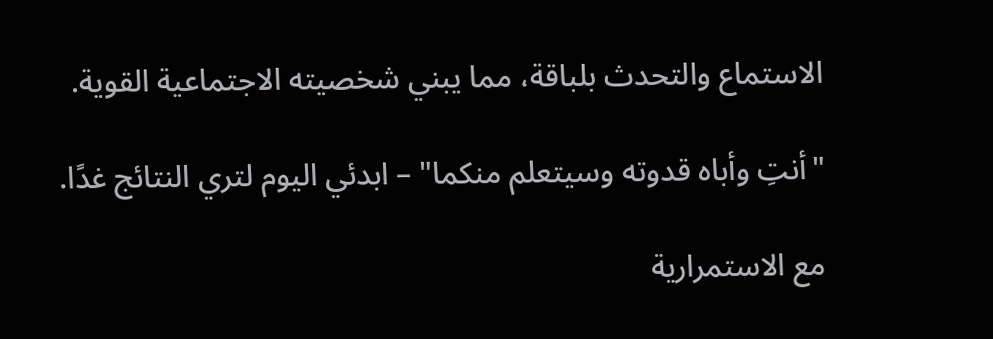الاستماع والتحدث بلباقة، مما يبني شخصيته الاجتماعية القوية.

"أنتِ وأباه قدوته وسيتعلم منكما" – ابدئي اليوم لتري النتائج غدًا.

مع الاستمرارية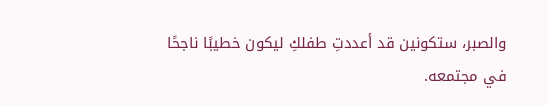والصبر، ستكونين قد أعددتِ طفلكِ ليكون خطيبًا ناجحًا في مجتمعه.